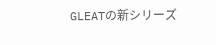GLEATの新シリーズ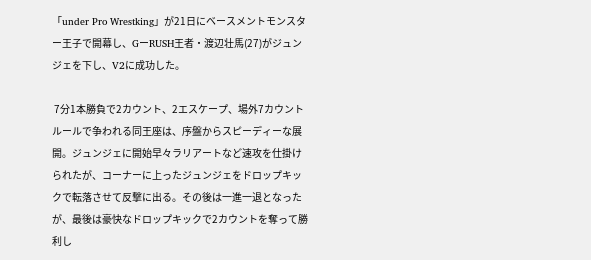「under Pro Wrestking」が21日にベースメントモンスター王子で開幕し、GーRUSH王者・渡辺壮馬(27)がジュンジェを下し、V2に成功した。

 7分1本勝負で2カウント、2エスケープ、場外7カウントルールで争われる同王座は、序盤からスピーディーな展開。ジュンジェに開始早々ラリアートなど速攻を仕掛けられたが、コーナーに上ったジュンジェをドロップキックで転落させて反撃に出る。その後は一進一退となったが、最後は豪快なドロップキックで2カウントを奪って勝利し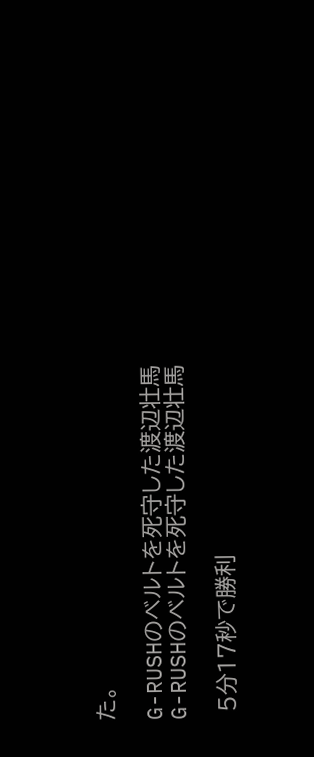た。

G-RUSHのベルトを死守した渡辺壮馬
G-RUSHのベルトを死守した渡辺壮馬

 5分17秒で勝利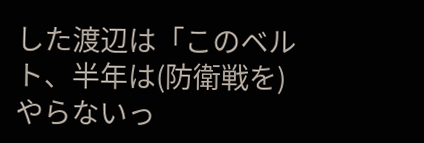した渡辺は「このベルト、半年は(防衛戦を)やらないっ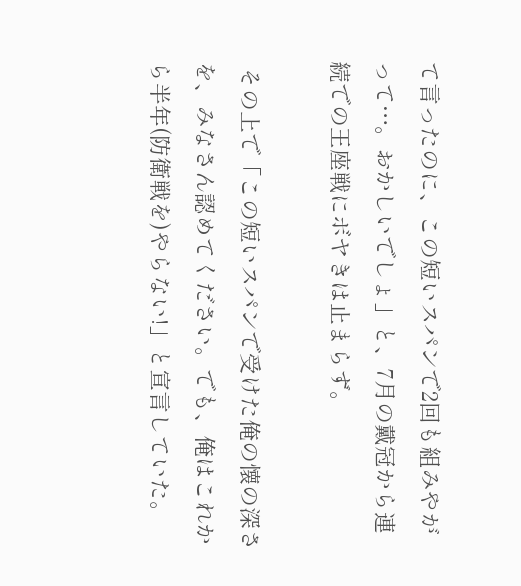て言ったのに、この短いスパンで2回も組みやがって…。おかしいでしょ」と、7月の戴冠から連続での王座戦にボヤきは止まらず。

 その上で「この短いスパンで受けた俺の懐の深さを、みなさん認めてください。でも、俺はこれから半年(防衛戦を)やらない!」と宣言していた。